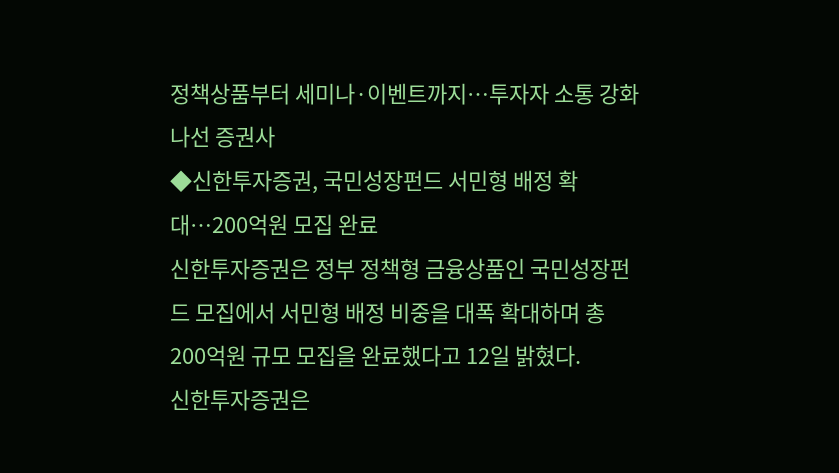정책상품부터 세미나·이벤트까지…투자자 소통 강화 나선 증권사
◆신한투자증권, 국민성장펀드 서민형 배정 확대…200억원 모집 완료
신한투자증권은 정부 정책형 금융상품인 국민성장펀드 모집에서 서민형 배정 비중을 대폭 확대하며 총 200억원 규모 모집을 완료했다고 12일 밝혔다.
신한투자증권은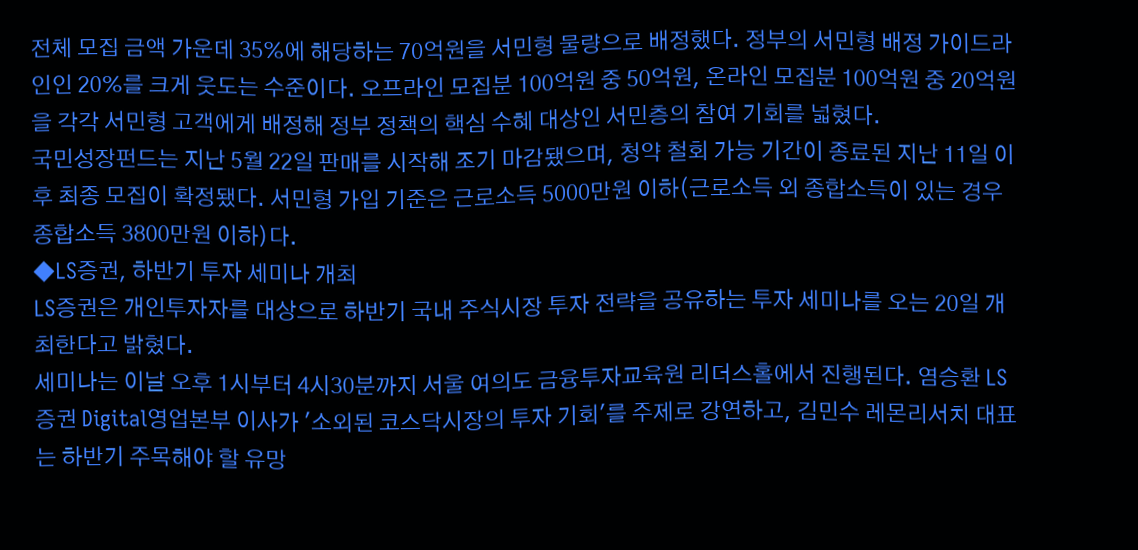전체 모집 금액 가운데 35%에 해당하는 70억원을 서민형 물량으로 배정했다. 정부의 서민형 배정 가이드라인인 20%를 크게 웃도는 수준이다. 오프라인 모집분 100억원 중 50억원, 온라인 모집분 100억원 중 20억원을 각각 서민형 고객에게 배정해 정부 정책의 핵심 수혜 대상인 서민층의 참여 기회를 넓혔다.
국민성장펀드는 지난 5월 22일 판매를 시작해 조기 마감됐으며, 청약 철회 가능 기간이 종료된 지난 11일 이후 최종 모집이 확정됐다. 서민형 가입 기준은 근로소득 5000만원 이하(근로소득 외 종합소득이 있는 경우 종합소득 3800만원 이하)다.
◆LS증권, 하반기 투자 세미나 개최
LS증권은 개인투자자를 대상으로 하반기 국내 주식시장 투자 전략을 공유하는 투자 세미나를 오는 20일 개최한다고 밝혔다.
세미나는 이날 오후 1시부터 4시30분까지 서울 여의도 금융투자교육원 리더스홀에서 진행된다. 염승환 LS증권 Digital영업본부 이사가 '소외된 코스닥시장의 투자 기회'를 주제로 강연하고, 김민수 레몬리서치 대표는 하반기 주목해야 할 유망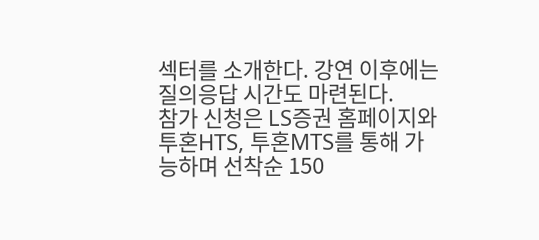섹터를 소개한다. 강연 이후에는 질의응답 시간도 마련된다.
참가 신청은 LS증권 홈페이지와 투혼HTS, 투혼MTS를 통해 가능하며 선착순 150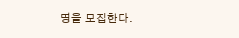명을 모집한다.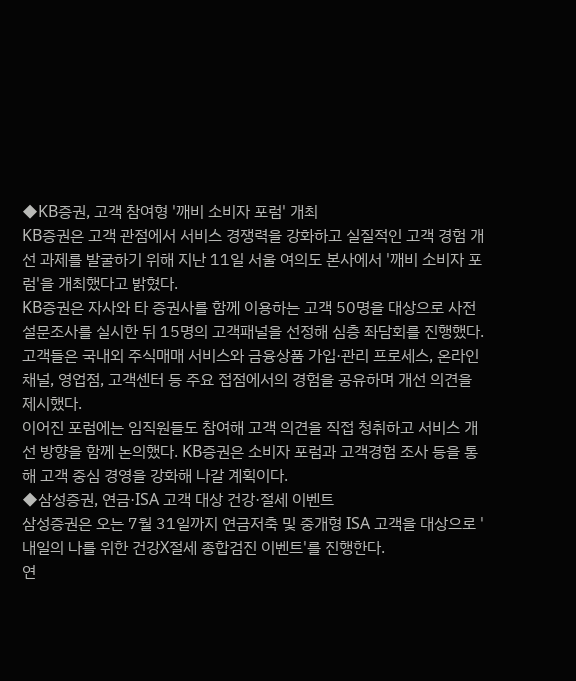◆KB증권, 고객 참여형 '깨비 소비자 포럼' 개최
KB증권은 고객 관점에서 서비스 경쟁력을 강화하고 실질적인 고객 경험 개선 과제를 발굴하기 위해 지난 11일 서울 여의도 본사에서 '깨비 소비자 포럼'을 개최했다고 밝혔다.
KB증권은 자사와 타 증권사를 함께 이용하는 고객 50명을 대상으로 사전 설문조사를 실시한 뒤 15명의 고객패널을 선정해 심층 좌담회를 진행했다. 고객들은 국내외 주식매매 서비스와 금융상품 가입·관리 프로세스, 온라인 채널, 영업점, 고객센터 등 주요 접점에서의 경험을 공유하며 개선 의견을 제시했다.
이어진 포럼에는 임직원들도 참여해 고객 의견을 직접 청취하고 서비스 개선 방향을 함께 논의했다. KB증권은 소비자 포럼과 고객경험 조사 등을 통해 고객 중심 경영을 강화해 나갈 계획이다.
◆삼성증권, 연금·ISA 고객 대상 건강·절세 이벤트
삼성증권은 오는 7월 31일까지 연금저축 및 중개형 ISA 고객을 대상으로 '내일의 나를 위한 건강X절세 종합검진 이벤트'를 진행한다.
연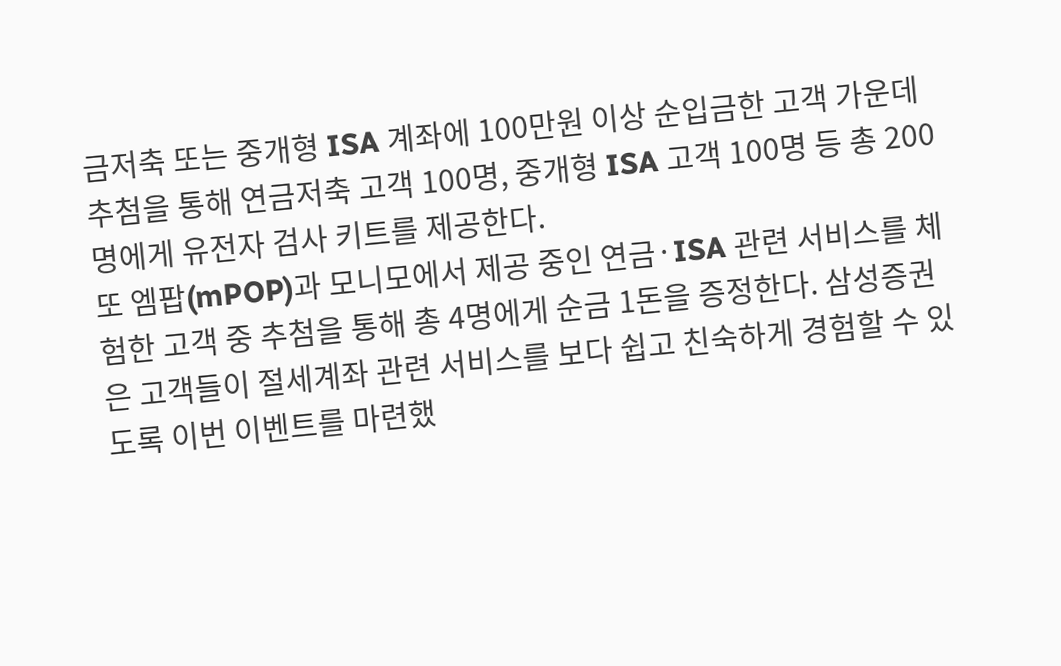금저축 또는 중개형 ISA 계좌에 100만원 이상 순입금한 고객 가운데 추첨을 통해 연금저축 고객 100명, 중개형 ISA 고객 100명 등 총 200명에게 유전자 검사 키트를 제공한다.
또 엠팝(mPOP)과 모니모에서 제공 중인 연금·ISA 관련 서비스를 체험한 고객 중 추첨을 통해 총 4명에게 순금 1돈을 증정한다. 삼성증권은 고객들이 절세계좌 관련 서비스를 보다 쉽고 친숙하게 경험할 수 있도록 이번 이벤트를 마련했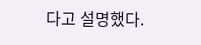다고 설명했다.